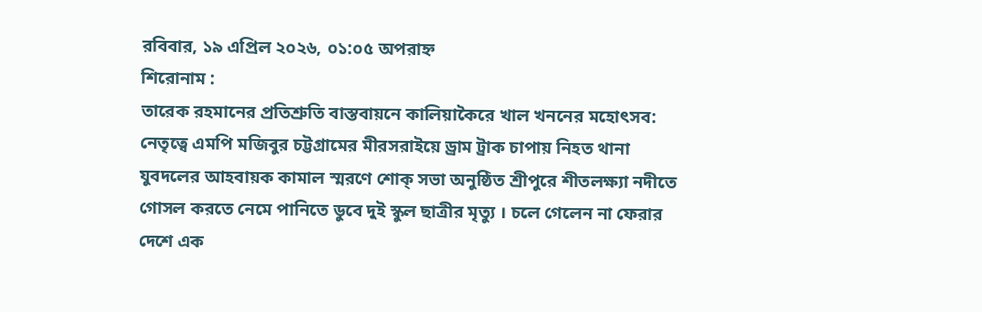রবিবার, ১৯ এপ্রিল ২০২৬, ০১:০৫ অপরাহ্ন
শিরোনাম :
তারেক রহমানের প্রতিশ্রুতি বাস্তবায়নে কালিয়াকৈরে খাল খননের মহোৎসব: নেতৃত্বে এমপি মজিবুর চট্টগ্রামের মীরসরাইয়ে ড্রাম ট্রাক চাপায় নিহত থানা যুবদলের আহবায়ক কামাল স্মরণে শোক্ সভা অনুষ্ঠিত শ্রীপুরে শীতলক্ষ্যা নদীতে গোসল করতে নেমে পানিতে ডুবে দুই স্কুল ছাত্রীর মৃত্যু । চলে গেলেন না ফেরার দেশে এক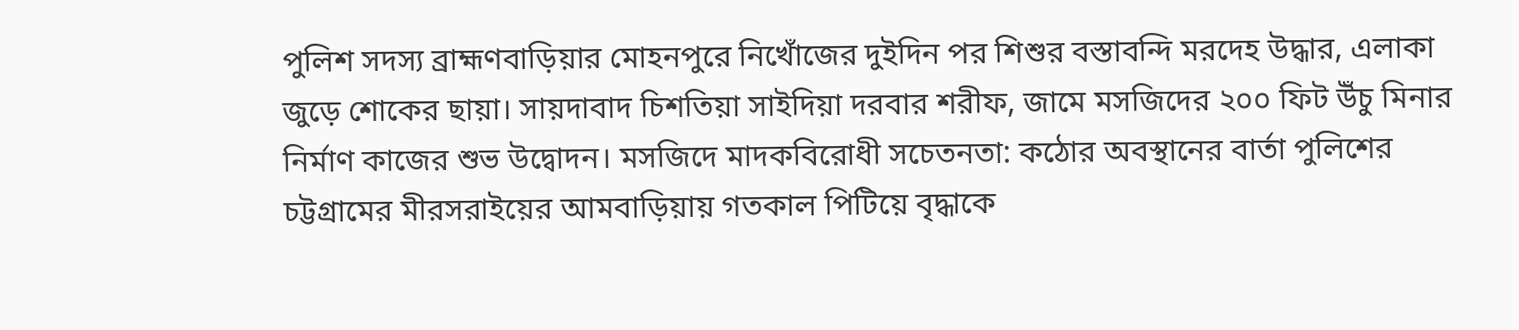পুলিশ সদস্য ব্রাহ্মণবাড়িয়ার মোহনপুরে নিখোঁজের দুইদিন পর শিশুর বস্তাবন্দি মরদেহ উদ্ধার, এলাকা জুড়ে শোকের ছায়া। সায়দাবাদ চিশতিয়া সাইদিয়া দরবার শরীফ, জামে মসজিদের ২০০ ফিট উঁচু মিনার নির্মাণ কাজের শুভ উদ্বোদন। মসজিদে মাদকবিরোধী সচেতনতা: কঠোর অবস্থানের বার্তা পুলিশের চট্টগ্রামের মীরসরাইয়ের আমবাড়িয়ায় গতকাল পিটিয়ে বৃদ্ধাকে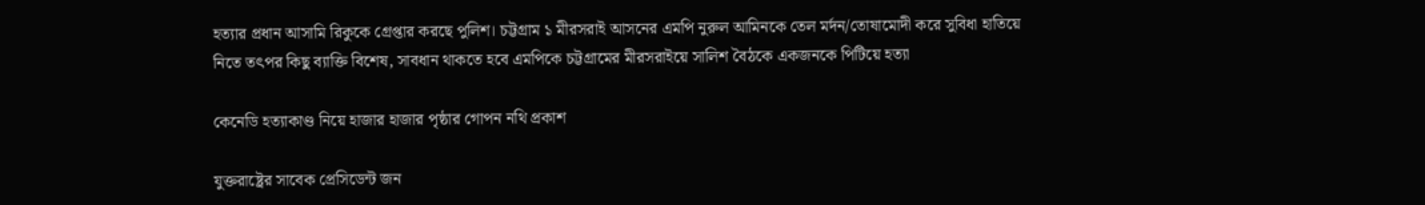হত্যার প্রধান আসামি রিকুকে গ্রেপ্তার করছে পুলিশ। চট্টগ্রাম ১ মীরসরাই আসনের এমপি নুরুল আমিনকে তেল মর্দন/তোষামোদী করে সুবিধা হাতিয়ে নিতে তৎপর কিছু ব্যাক্তি বিশেষ, সাবধান থাকতে হবে এমপিকে চট্টগ্রামের মীরসরাইয়ে সালিশ বৈঠকে একজনকে পিটিয়ে হত্যা

কেনেডি হত্যাকাণ্ড নিয়ে হাজার হাজার পৃষ্ঠার গোপন নথি প্রকাশ

যুক্তরাষ্ট্রের সাবেক প্রেসিডেন্ট জন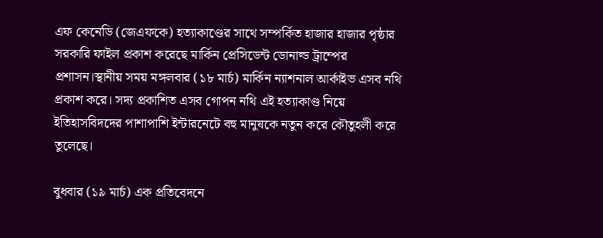এফ কেনেডি (জেএফকে) হত্যাকাণ্ডের সাথে সম্পর্কিত হাজার হাজার পৃষ্ঠার সরকারি ফাইল প্রকাশ করেছে মার্কিন প্রেসিডেন্ট ডোনাল্ড ট্রাম্পের প্রশাসন।স্থানীয় সময় মঙ্গলবার (১৮ মার্চ) মার্কিন ন্যাশনাল আর্কাইভ এসব নথি প্রকাশ করে। সদ্য প্রকাশিত এসব গোপন নথি এই হত্যাকাণ্ড নিয়ে ইতিহাসবিদদের পাশাপাশি ইন্টারনেটে বহু মানুষকে নতুন করে কৌতুহলী করে তুলেছে।

বুধবার (১৯ মার্চ) এক প্রতিবেদনে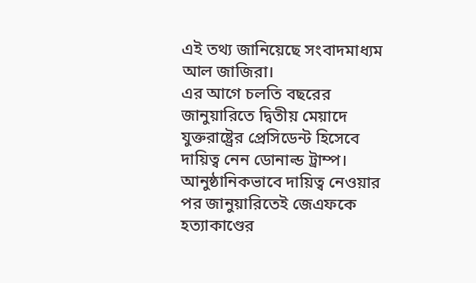এই তথ্য জানিয়েছে সংবাদমাধ্যম আল জাজিরা।
এর আগে চলতি বছরের জানুয়ারিতে দ্বিতীয় মেয়াদে যুক্তরাষ্ট্রের প্রেসিডেন্ট হিসেবে দায়িত্ব নেন ডোনাল্ড ট্রাম্প। আনুষ্ঠানিকভাবে দায়িত্ব নেওয়ার পর জানুয়ারিতেই জেএফকে হত্যাকাণ্ডের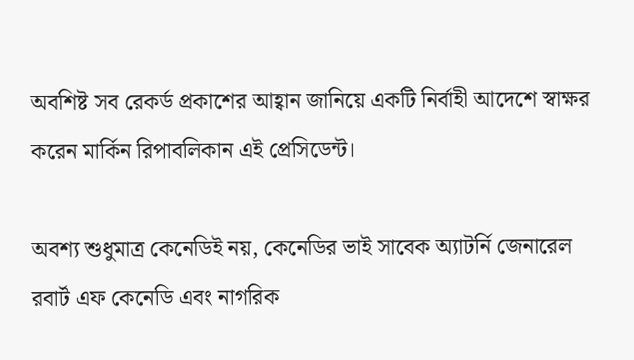অবশিষ্ট সব রেকর্ড প্রকাশের আহ্বান জানিয়ে একটি নির্বাহী আদেশে স্বাক্ষর করেন মার্কিন রিপাবলিকান এই প্রেসিডেন্ট।

অবশ্য শুধুমাত্র কেনেডিই নয়, কেনেডির ভাই সাবেক অ্যাটর্নি জেনারেল রবার্ট এফ কেনেডি এবং নাগরিক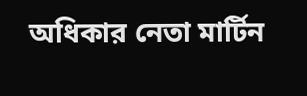অধিকার নেতা মার্টিন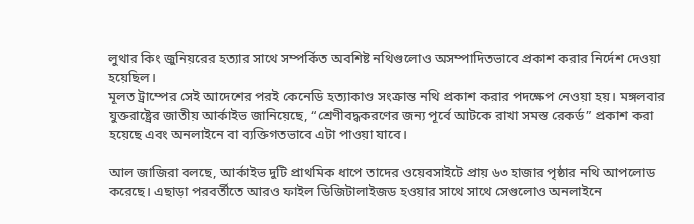লুথার কিং জুনিয়রের হত্যার সাথে সম্পর্কিত অবশিষ্ট নথিগুলোও অসম্পাদিতভাবে প্রকাশ করার নির্দেশ দেওয়া হয়েছিল।
মূলত ট্রাম্পের সেই আদেশের পরই কেনেডি হত্যাকাণ্ড সংক্রান্ত নথি প্রকাশ করার পদক্ষেপ নেওয়া হয়। মঙ্গলবার যুক্তরাষ্ট্রের জাতীয় আর্কাইভ জানিয়েছে, “শ্রেণীবদ্ধকরণের জন্য পূর্বে আটকে রাখা সমস্ত রেকর্ড” প্রকাশ করা হয়েছে এবং অনলাইনে বা ব্যক্তিগতভাবে এটা পাওয়া যাবে।

আল জাজিরা বলছে, আর্কাইভ দুটি প্রাথমিক ধাপে তাদের ওয়েবসাইটে প্রায় ৬৩ হাজার পৃষ্ঠার নথি আপলোড করেছে। এছাড়া পরবর্তীতে আরও ফাইল ডিজিটালাইজড হওয়ার সাথে সাথে সেগুলোও অনলাইনে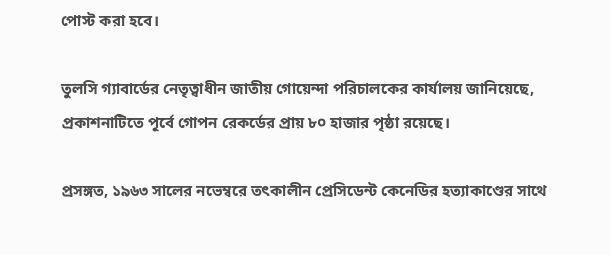পোস্ট করা হবে।

তুলসি গ্যাবার্ডের নেতৃত্বাধীন জাতীয় গোয়েন্দা পরিচালকের কার্যালয় জানিয়েছে, প্রকাশনাটিতে পূর্বে গোপন রেকর্ডের প্রায় ৮০ হাজার পৃষ্ঠা রয়েছে।

প্রসঙ্গত, ১৯৬৩ সালের নভেম্বরে তৎকালীন প্রেসিডেন্ট কেনেডির হত্যাকাণ্ডের সাথে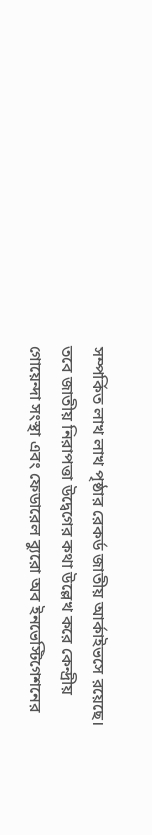সম্পর্কিত লাখ লাখ পৃষ্ঠার রেকর্ড জাতীয় আর্কাইভসে রয়েছে। তবে জাতীয় নিরাপত্তা উদ্বেগের কথা উল্লেখ করে কেন্দ্রীয় গোয়েন্দা সংস্থা এবং ফেডারেল ব্যুরো অব ইনভেস্টিগেশনের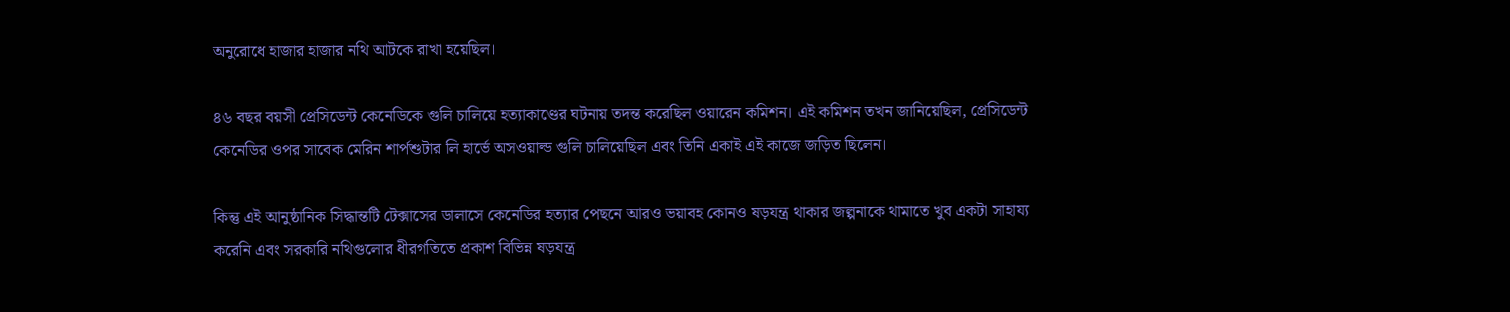অনুরোধে হাজার হাজার নথি আটকে রাখা হয়েছিল।

৪৬ বছর বয়সী প্রেসিডেন্ট কেনেডিকে গুলি চালিয়ে হত্যাকাণ্ডের ঘটনায় তদন্ত করেছিল ওয়ারেন কমিশন। এই কমিশন তখন জানিয়েছিল, প্রেসিডেন্ট কেনেডির ওপর সাবেক মেরিন শার্পশুটার লি হার্ভে অসওয়াল্ড গুলি চালিয়েছিল এবং তিনি একাই এই কাজে জড়িত ছিলেন।

কিন্তু এই আনুষ্ঠানিক সিদ্ধান্তটি টেক্সাসের ডালাসে কেনেডির হত্যার পেছনে আরও ভয়াবহ কোনও ষড়যন্ত্র থাকার জল্পনাকে থামাতে খুব একটা সাহায্য করেনি এবং সরকারি নথিগুলোর ধীরগতিতে প্রকাশ বিভিন্ন ষড়যন্ত্র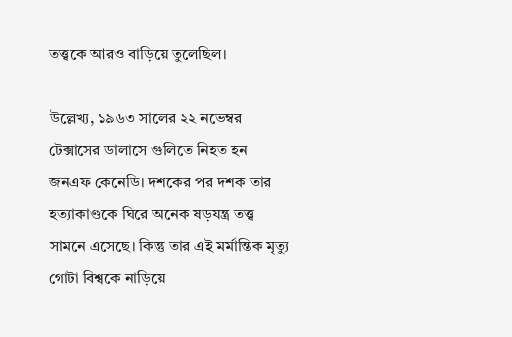তত্ত্বকে আরও বাড়িয়ে তুলেছিল।

উল্লেখ্য, ১৯৬৩ সালের ২২ নভেম্বর টেক্সাসের ডালাসে গুলিতে নিহত হন জনএফ কেনেডি। দশকের পর দশক তার হত্যাকাণ্ডকে ঘিরে অনেক ষড়যন্ত্র তত্ত্ব সামনে এসেছে। কিন্তু তার এই মর্মান্তিক মৃত্যু গোটা বিশ্বকে নাড়িয়ে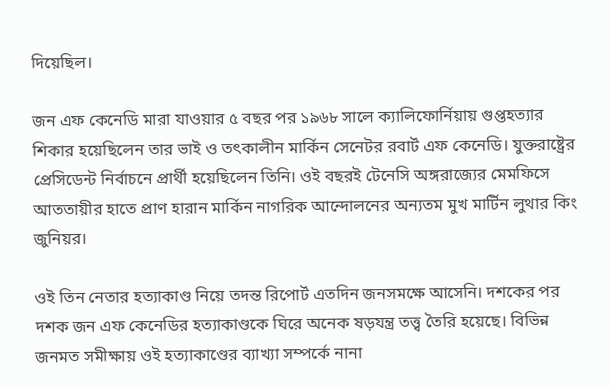দিয়েছিল।

জন এফ কেনেডি মারা যাওয়ার ৫ বছর পর ১৯৬৮ সালে ক্যালিফোর্নিয়ায় গুপ্তহত্যার শিকার হয়েছিলেন তার ভাই ও তৎকালীন মার্কিন সেনেটর রবার্ট এফ কেনেডি। যুক্তরাষ্ট্রের প্রেসিডেন্ট নির্বাচনে প্রার্থী হয়েছিলেন তিনি। ওই বছরই টেনেসি অঙ্গরাজ্যের মেমফিসে আততায়ীর হাতে প্রাণ হারান মার্কিন নাগরিক আন্দোলনের অন্যতম মুখ মার্টিন লুথার কিং জুনিয়র।

ওই তিন নেতার হত্যাকাণ্ড নিয়ে তদন্ত রিপোর্ট এতদিন জনসমক্ষে আসেনি। দশকের পর দশক জন এফ কেনেডির হত্যাকাণ্ডকে ঘিরে অনেক ষড়যন্ত্র তত্ত্ব তৈরি হয়েছে। বিভিন্ন জনমত সমীক্ষায় ওই হত্যাকাণ্ডের ব্যাখ্যা সম্পর্কে নানা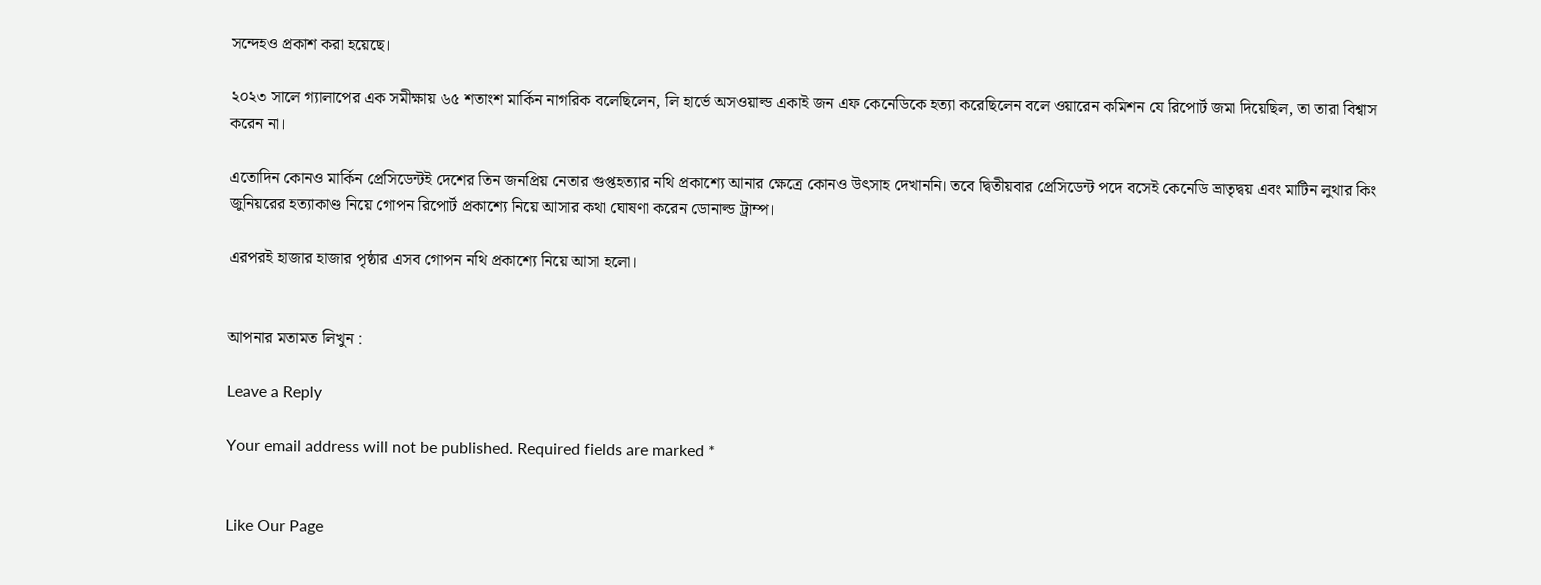সন্দেহও প্রকাশ করা হয়েছে।

২০২৩ সালে গ্যালাপের এক সমীক্ষায় ৬৫ শতাংশ মার্কিন নাগরিক বলেছিলেন, লি হার্ভে অসওয়াল্ড একাই জন এফ কেনেডিকে হত্যা করেছিলেন বলে ওয়ারেন কমিশন যে রিপোর্ট জমা দিয়েছিল, তা তারা বিশ্বাস করেন না।

এতোদিন কোনও মার্কিন প্রেসিডেন্টই দেশের তিন জনপ্রিয় নেতার গুপ্তহত্যার নথি প্রকাশ্যে আনার ক্ষেত্রে কোনও উ‍ৎসাহ দেখাননি। তবে দ্বিতীয়বার প্রেসিডেন্ট পদে বসেই কেনেডি ভ্রাতৃদ্বয় এবং মাটিন লুথার কিং জুনিয়রের হত্যাকাণ্ড নিয়ে গোপন রিপোর্ট প্রকাশ্যে নিয়ে আসার কথা ঘোষণা করেন ডোনাল্ড ট্রাম্প।

এরপরই হাজার হাজার পৃষ্ঠার এসব গোপন নথি প্রকাশ্যে নিয়ে আসা হলো।


আপনার মতামত লিখুন :

Leave a Reply

Your email address will not be published. Required fields are marked *


Like Our Page